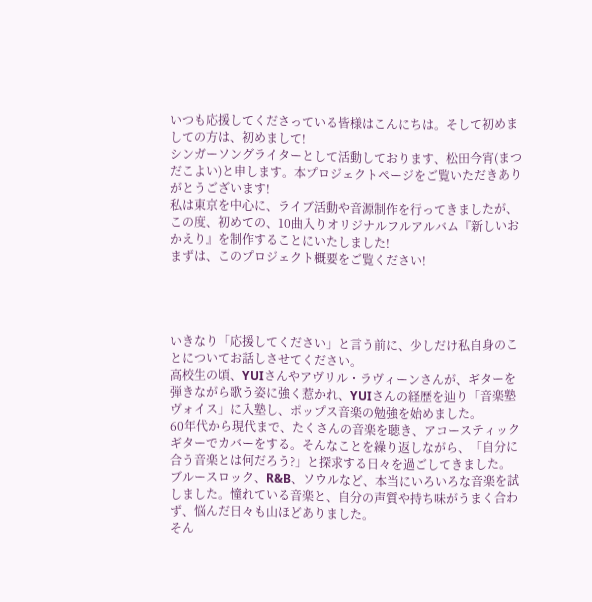いつも応援してくださっている皆様はこんにちは。そして初めましての方は、初めまして!
シンガーソングライターとして活動しております、松田今宵(まつだこよい)と申します。本プロジェクトページをご覧いただきありがとうございます!
私は東京を中心に、ライブ活動や音源制作を行ってきましたが、この度、初めての、10曲入りオリジナルフルアルバム『新しいおかえり』を制作することにいたしました!
まずは、このプロジェクト概要をご覧ください!




いきなり「応援してください」と言う前に、少しだけ私自身のことについてお話しさせてください。
高校生の頃、YUIさんやアヴリル・ラヴィーンさんが、ギターを弾きながら歌う姿に強く惹かれ、YUIさんの経歴を辿り「音楽塾ヴォイス」に入塾し、ポップス音楽の勉強を始めました。
60年代から現代まで、たくさんの音楽を聴き、アコースティックギターでカバーをする。そんなことを繰り返しながら、「自分に合う音楽とは何だろう?」と探求する日々を過ごしてきました。ブルースロック、R&B、ソウルなど、本当にいろいろな音楽を試しました。憧れている音楽と、自分の声質や持ち味がうまく合わず、悩んだ日々も山ほどありました。
そん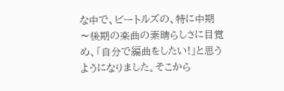な中で、ビートルズの、特に中期〜後期の楽曲の素晴らしさに目覚め、「自分で編曲をしたい!」と思うようになりました。そこから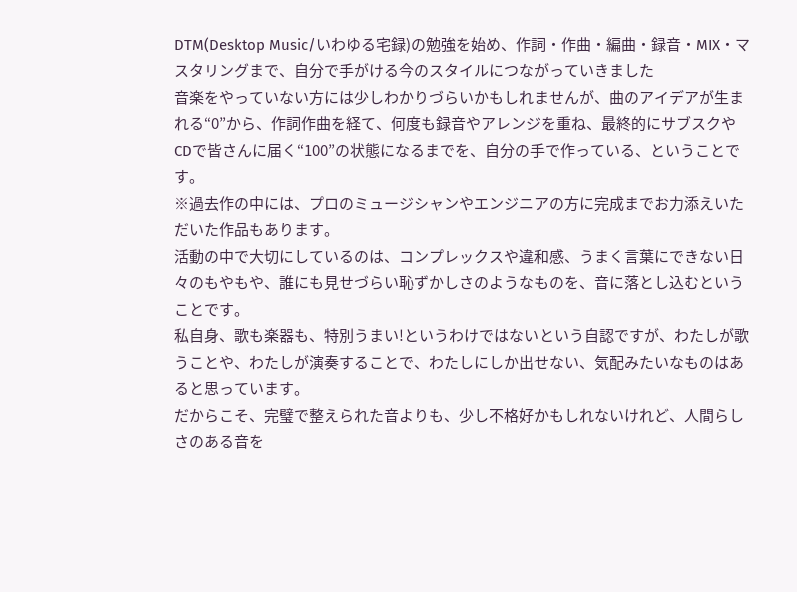DTM(Desktop Music/いわゆる宅録)の勉強を始め、作詞・作曲・編曲・録音・MIX・マスタリングまで、自分で手がける今のスタイルにつながっていきました
音楽をやっていない方には少しわかりづらいかもしれませんが、曲のアイデアが生まれる“0”から、作詞作曲を経て、何度も録音やアレンジを重ね、最終的にサブスクやCDで皆さんに届く“100”の状態になるまでを、自分の手で作っている、ということです。
※過去作の中には、プロのミュージシャンやエンジニアの方に完成までお力添えいただいた作品もあります。
活動の中で大切にしているのは、コンプレックスや違和感、うまく言葉にできない日々のもやもや、誰にも見せづらい恥ずかしさのようなものを、音に落とし込むということです。
私自身、歌も楽器も、特別うまい!というわけではないという自認ですが、わたしが歌うことや、わたしが演奏することで、わたしにしか出せない、気配みたいなものはあると思っています。
だからこそ、完璧で整えられた音よりも、少し不格好かもしれないけれど、人間らしさのある音を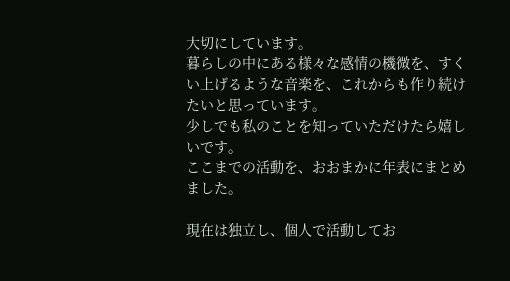大切にしています。
暮らしの中にある様々な感情の機微を、すくい上げるような音楽を、これからも作り続けたいと思っています。
少しでも私のことを知っていただけたら嬉しいです。
ここまでの活動を、おおまかに年表にまとめました。

現在は独立し、個人で活動してお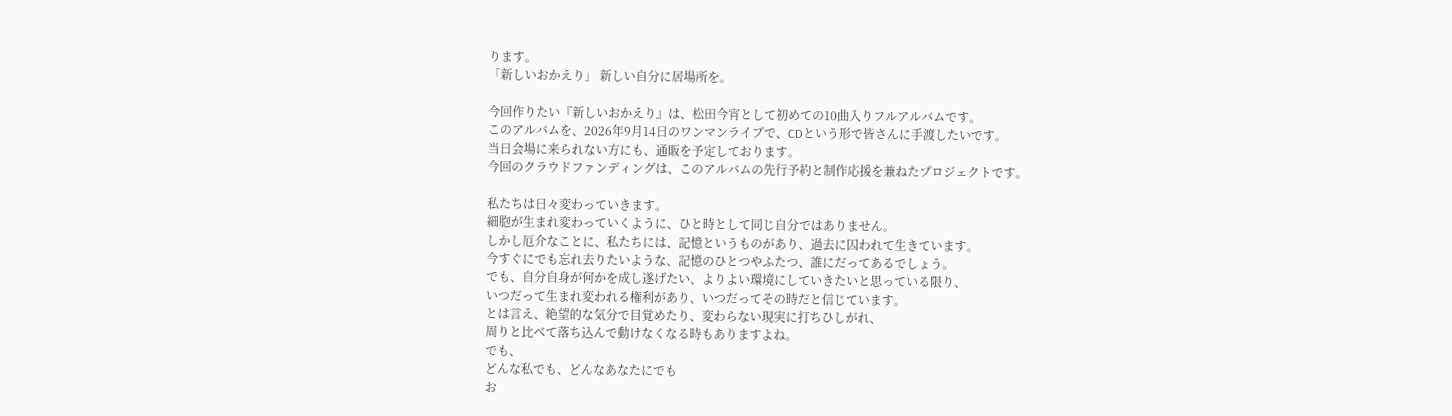ります。
「新しいおかえり」 新しい自分に居場所を。

今回作りたい『新しいおかえり』は、松田今宵として初めての10曲入りフルアルバムです。
このアルバムを、2026年9月14日のワンマンライブで、CDという形で皆さんに手渡したいです。
当日会場に来られない方にも、通販を予定しております。
今回のクラウドファンディングは、このアルバムの先行予約と制作応援を兼ねたプロジェクトです。

私たちは日々変わっていきます。
細胞が生まれ変わっていくように、ひと時として同じ自分ではありません。
しかし厄介なことに、私たちには、記憶というものがあり、過去に囚われて生きています。
今すぐにでも忘れ去りたいような、記憶のひとつやふたつ、誰にだってあるでしょう。
でも、自分自身が何かを成し遂げたい、よりよい環境にしていきたいと思っている限り、
いつだって生まれ変われる権利があり、いつだってその時だと信じています。
とは言え、絶望的な気分で目覚めたり、変わらない現実に打ちひしがれ、
周りと比べて落ち込んで動けなくなる時もありますよね。
でも、
どんな私でも、どんなあなたにでも
お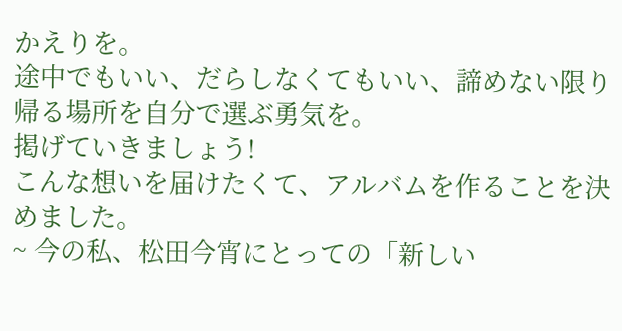かえりを。
途中でもいい、だらしなくてもいい、諦めない限り
帰る場所を自分で選ぶ勇気を。
掲げていきましょう!
こんな想いを届けたくて、アルバムを作ることを決めました。
~ 今の私、松田今宵にとっての「新しい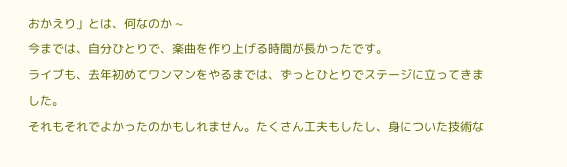おかえり」とは、何なのか ~
今までは、自分ひとりで、楽曲を作り上げる時間が長かったです。
ライブも、去年初めてワンマンをやるまでは、ずっとひとりでステージに立ってきました。
それもそれでよかったのかもしれません。たくさん工夫もしたし、身についた技術な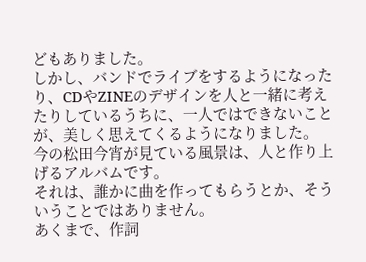どもありました。
しかし、バンドでライブをするようになったり、CDやZINEのデザインを人と一緒に考えたりしているうちに、一人ではできないことが、美しく思えてくるようになりました。
今の松田今宵が見ている風景は、人と作り上げるアルバムです。
それは、誰かに曲を作ってもらうとか、そういうことではありません。
あくまで、作詞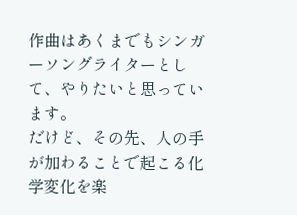作曲はあくまでもシンガーソングライターとして、やりたいと思っています。
だけど、その先、人の手が加わることで起こる化学変化を楽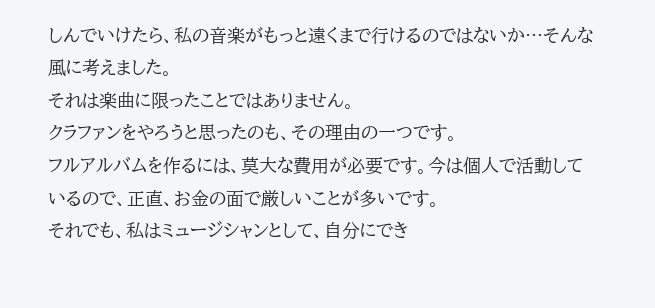しんでいけたら、私の音楽がもっと遠くまで行けるのではないか…そんな風に考えました。
それは楽曲に限ったことではありません。
クラファンをやろうと思ったのも、その理由の一つです。
フルアルバムを作るには、莫大な費用が必要です。今は個人で活動しているので、正直、お金の面で厳しいことが多いです。
それでも、私はミュージシャンとして、自分にでき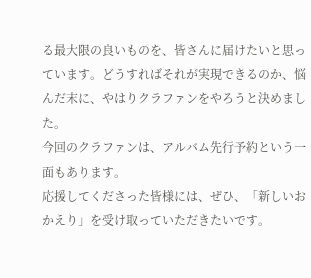る最大限の良いものを、皆さんに届けたいと思っています。どうすればそれが実現できるのか、悩んだ末に、やはりクラファンをやろうと決めました。
今回のクラファンは、アルバム先行予約という一面もあります。
応援してくださった皆様には、ぜひ、「新しいおかえり」を受け取っていただきたいです。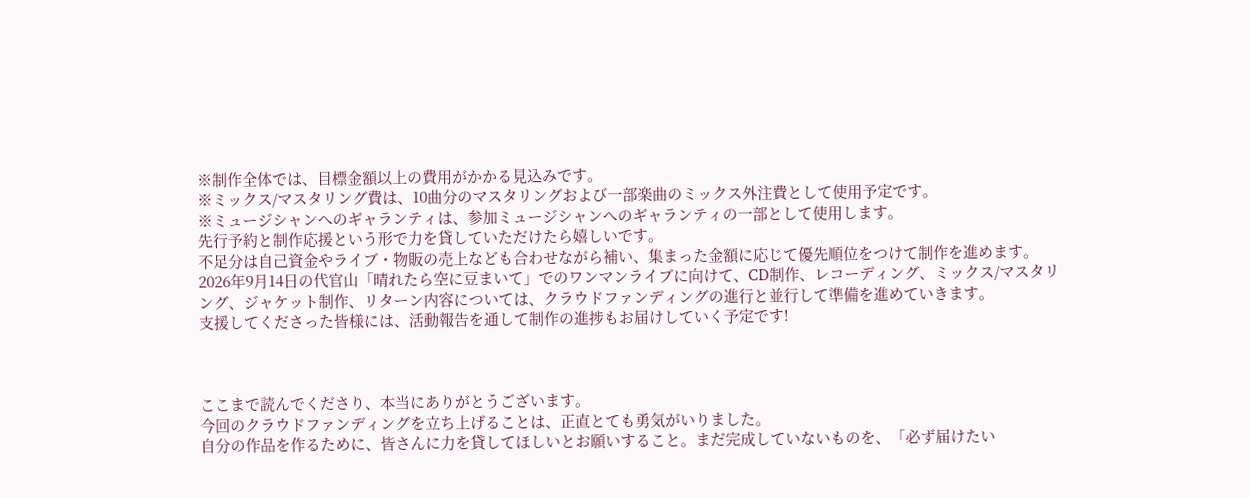※制作全体では、目標金額以上の費用がかかる見込みです。
※ミックス/マスタリング費は、10曲分のマスタリングおよび一部楽曲のミックス外注費として使用予定です。
※ミュージシャンへのギャランティは、参加ミュージシャンへのギャランティの一部として使用します。
先行予約と制作応援という形で力を貸していただけたら嬉しいです。
不足分は自己資金やライブ・物販の売上なども合わせながら補い、集まった金額に応じて優先順位をつけて制作を進めます。
2026年9月14日の代官山「晴れたら空に豆まいて」でのワンマンライブに向けて、CD制作、レコーディング、ミックス/マスタリング、ジャケット制作、リターン内容については、クラウドファンディングの進行と並行して準備を進めていきます。
支援してくださった皆様には、活動報告を通して制作の進捗もお届けしていく予定です!



ここまで読んでくださり、本当にありがとうございます。
今回のクラウドファンディングを立ち上げることは、正直とても勇気がいりました。
自分の作品を作るために、皆さんに力を貸してほしいとお願いすること。まだ完成していないものを、「必ず届けたい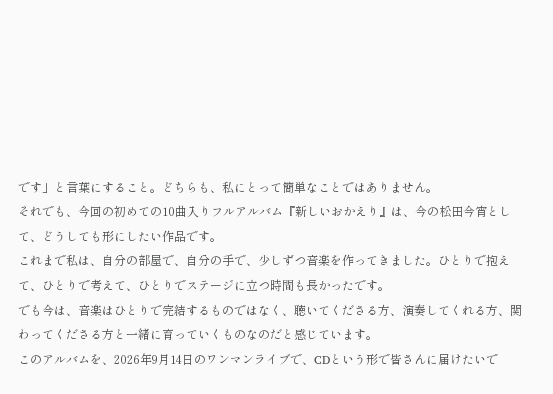です」と言葉にすること。どちらも、私にとって簡単なことではありません。
それでも、今回の初めての10曲入りフルアルバム『新しいおかえり』は、今の松田今宵として、どうしても形にしたい作品です。
これまで私は、自分の部屋で、自分の手で、少しずつ音楽を作ってきました。ひとりで抱えて、ひとりで考えて、ひとりでステージに立つ時間も長かったです。
でも今は、音楽はひとりで完結するものではなく、聴いてくださる方、演奏してくれる方、関わってくださる方と一緒に育っていくものなのだと感じています。
このアルバムを、2026年9月14日のワンマンライブで、CDという形で皆さんに届けたいで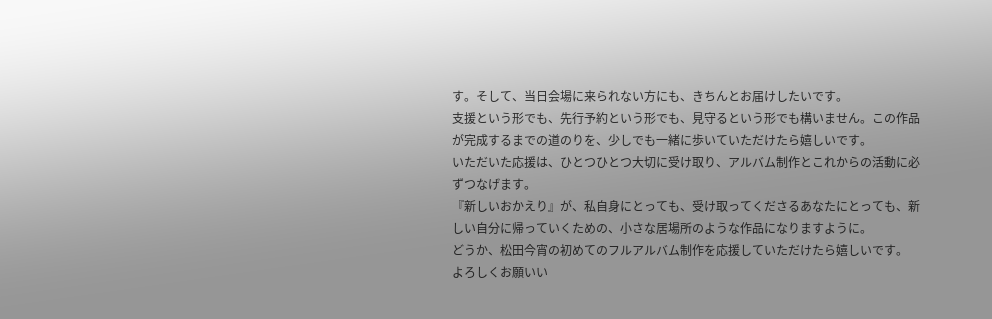す。そして、当日会場に来られない方にも、きちんとお届けしたいです。
支援という形でも、先行予約という形でも、見守るという形でも構いません。この作品が完成するまでの道のりを、少しでも一緒に歩いていただけたら嬉しいです。
いただいた応援は、ひとつひとつ大切に受け取り、アルバム制作とこれからの活動に必ずつなげます。
『新しいおかえり』が、私自身にとっても、受け取ってくださるあなたにとっても、新しい自分に帰っていくための、小さな居場所のような作品になりますように。
どうか、松田今宵の初めてのフルアルバム制作を応援していただけたら嬉しいです。
よろしくお願いい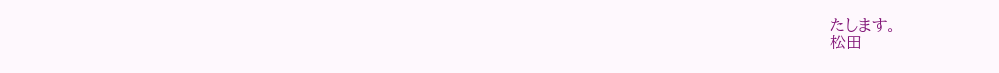たします。
松田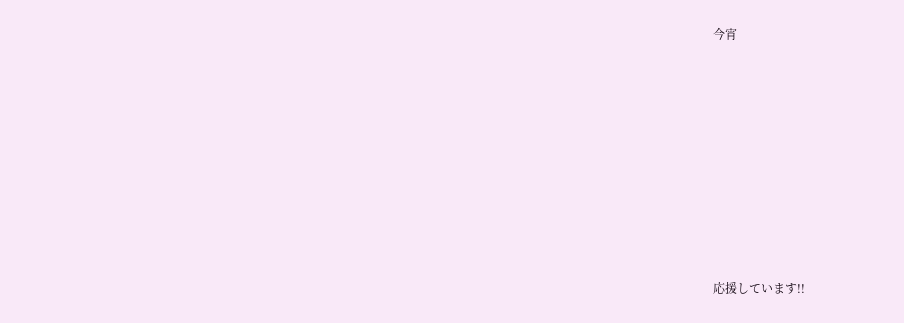今宵












応援しています!!